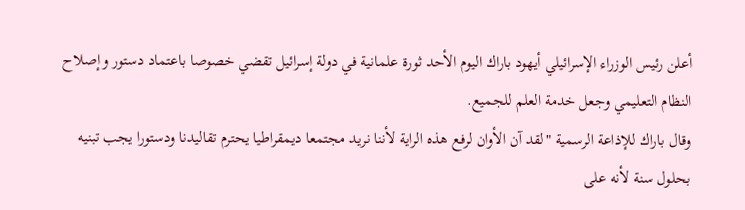أعلن رئيس الوزراء الإسرائيلي أيهود باراك اليوم الأحد ثورة علمانية في دولة إسرائيل تقضي خصوصا باعتماد دستور وإصلاح النظام التعليمي وجعل خدمة العلم للجميع.
وقال باراك للإذاعة الرسمية "لقد آن الأوان لرفع هذه الراية لأننا نريد مجتمعا ديمقراطيا يحترم تقاليدنا ودستورا يجب تبنيه بحلول سنة لأنه على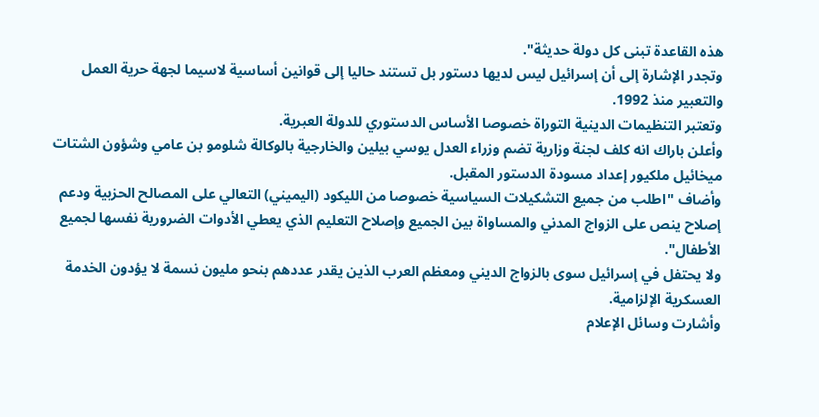هذه القاعدة تبنى كل دولة حديثة".
وتجدر الإشارة إلى أن إسرائيل ليس لديها دستور بل تستند حاليا إلى قوانين أساسية لاسيما لجهة حرية العمل والتعبير منذ 1992.
وتعتبر التنظيمات الدينية التوراة خصوصا الأساس الدستوري للدولة العبرية.
وأعلن باراك انه كلف لجنة وزارية تضم وزراء العدل يوسي بيلين والخارجية بالوكالة شلومو بن عامي وشؤون الشتات ميخائيل ملكيور إعداد مسودة الدستور المقبل.
وأضاف "اطلب من جميع التشكيلات السياسية خصوصا من الليكود (اليميني) التعالي على المصالح الحزبية ودعم إصلاح ينص على الزواج المدني والمساواة بين الجميع وإصلاح التعليم الذي يعطي الأدوات الضرورية نفسها لجميع الأطفال".
ولا يحتفل في إسرائيل سوى بالزواج الديني ومعظم العرب الذين يقدر عددهم بنحو مليون نسمة لا يؤدون الخدمة العسكرية الإلزامية.
وأشارت وسائل الإعلام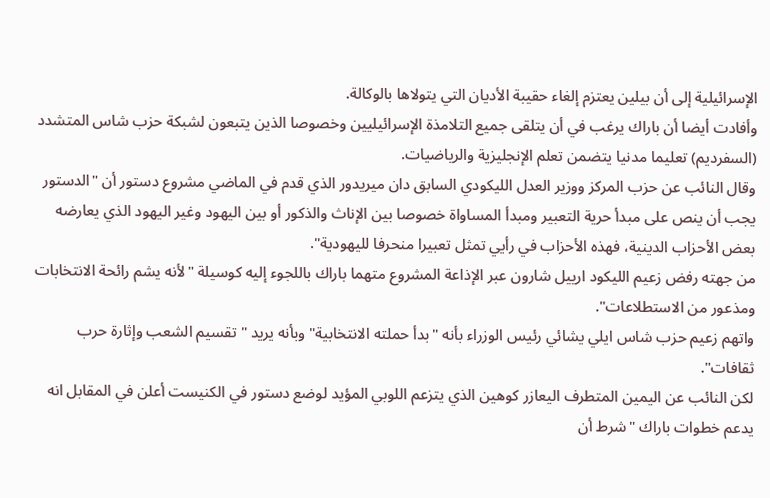الإسرائيلية إلى أن بيلين يعتزم إلغاء حقيبة الأديان التي يتولاها بالوكالة.
وأفادت أيضا أن باراك يرغب في أن يتلقى جميع التلامذة الإسرائيليين وخصوصا الذين يتبعون لشبكة حزب شاس المتشدد (السفرديم) تعليما مدنيا يتضمن تعلم الإنجليزية والرياضيات.
وقال النائب عن حزب المركز ووزير العدل الليكودي السابق دان ميريدور الذي قدم في الماضي مشروع دستور أن "الدستور يجب أن ينص على مبدأ حرية التعبير ومبدأ المساواة خصوصا بين الإناث والذكور أو بين اليهود وغير اليهود الذي يعارضه بعض الأحزاب الدينية، فهذه الأحزاب في رأيي تمثل تعبيرا منحرفا لليهودية".
من جهته رفض زعيم الليكود ارييل شارون عبر الإذاعة المشروع متهما باراك باللجوء إليه كوسيلة "لأنه يشم رائحة الانتخابات ومذعور من الاستطلاعات".
واتهم زعيم حزب شاس ايلي يشائي رئيس الوزراء بأنه "بدأ حملته الانتخابية" وبأنه يريد "تقسيم الشعب وإثارة حرب ثقافات".
لكن النائب عن اليمين المتطرف اليعازر كوهين الذي يتزعم اللوبي المؤيد لوضع دستور في الكنيست أعلن في المقابل انه يدعم خطوات باراك "شرط أن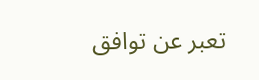تعبر عن توافق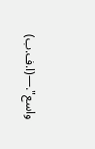واسع".—(ا.ف.ب)